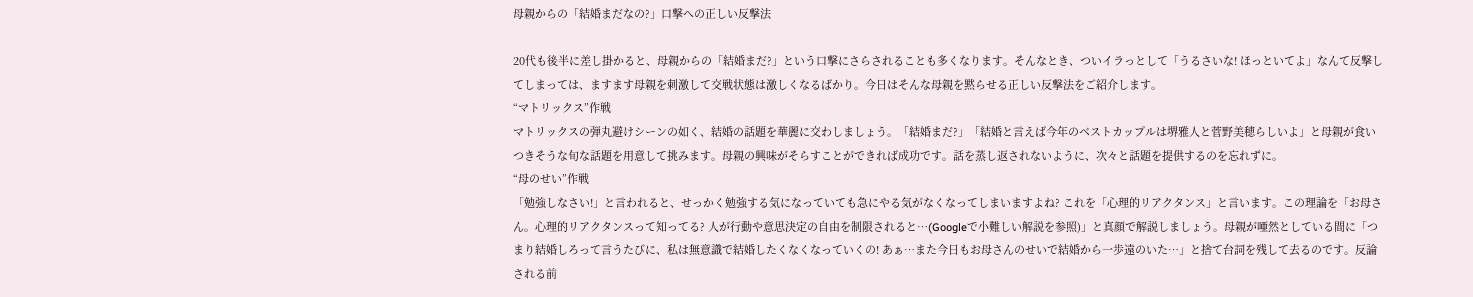母親からの「結婚まだなの?」口撃への正しい反撃法

20代も後半に差し掛かると、母親からの「結婚まだ?」という口撃にさらされることも多くなります。そんなとき、ついイラっとして「うるさいな! ほっといてよ」なんて反撃してしまっては、ますます母親を刺激して交戦状態は激しくなるばかり。今日はそんな母親を黙らせる正しい反撃法をご紹介します。
“マトリックス”作戦
マトリックスの弾丸避けシーンの如く、結婚の話題を華麗に交わしましょう。「結婚まだ?」「結婚と言えば今年のベストカップルは堺雅人と菅野美穂らしいよ」と母親が食いつきそうな旬な話題を用意して挑みます。母親の興味がそらすことができれば成功です。話を蒸し返されないように、次々と話題を提供するのを忘れずに。
“母のせい”作戦
「勉強しなさい!」と言われると、せっかく勉強する気になっていても急にやる気がなくなってしまいますよね? これを「心理的リアクタンス」と言います。この理論を「お母さん。心理的リアクタンスって知ってる? 人が行動や意思決定の自由を制限されると…(Googleで小難しい解説を参照)」と真顔で解説しましょう。母親が唖然としている間に「つまり結婚しろって言うたびに、私は無意識で結婚したくなくなっていくの! あぁ…また今日もお母さんのせいで結婚から一歩遠のいた…」と捨て台詞を残して去るのです。反論される前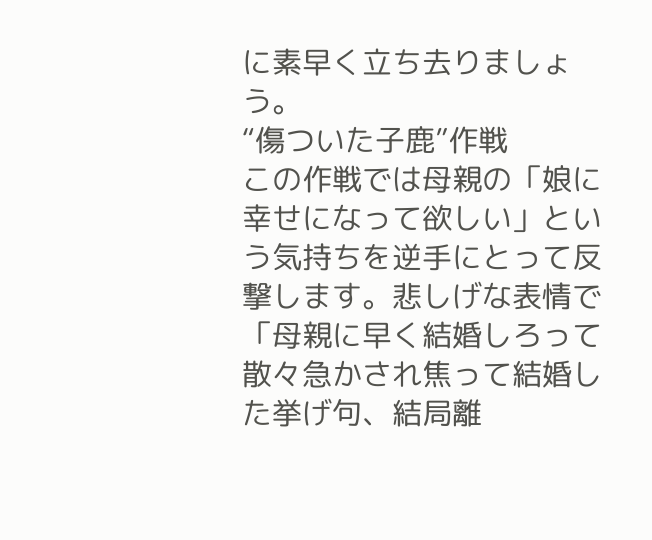に素早く立ち去りましょう。
“傷ついた子鹿”作戦
この作戦では母親の「娘に幸せになって欲しい」という気持ちを逆手にとって反撃します。悲しげな表情で「母親に早く結婚しろって散々急かされ焦って結婚した挙げ句、結局離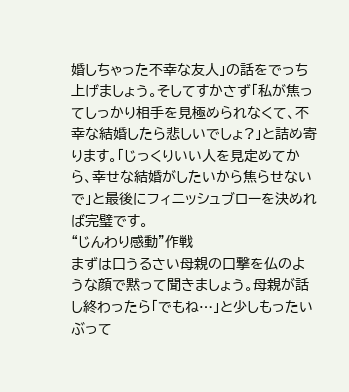婚しちゃった不幸な友人」の話をでっち上げましょう。そしてすかさず「私が焦ってしっかり相手を見極められなくて、不幸な結婚したら悲しいでしょ?」と詰め寄ります。「じっくりいい人を見定めてから、幸せな結婚がしたいから焦らせないで」と最後にフィニッシュブローを決めれば完璧です。
“じんわり感動”作戦
まずは口うるさい母親の口撃を仏のような顔で黙って聞きましょう。母親が話し終わったら「でもね…」と少しもったいぶって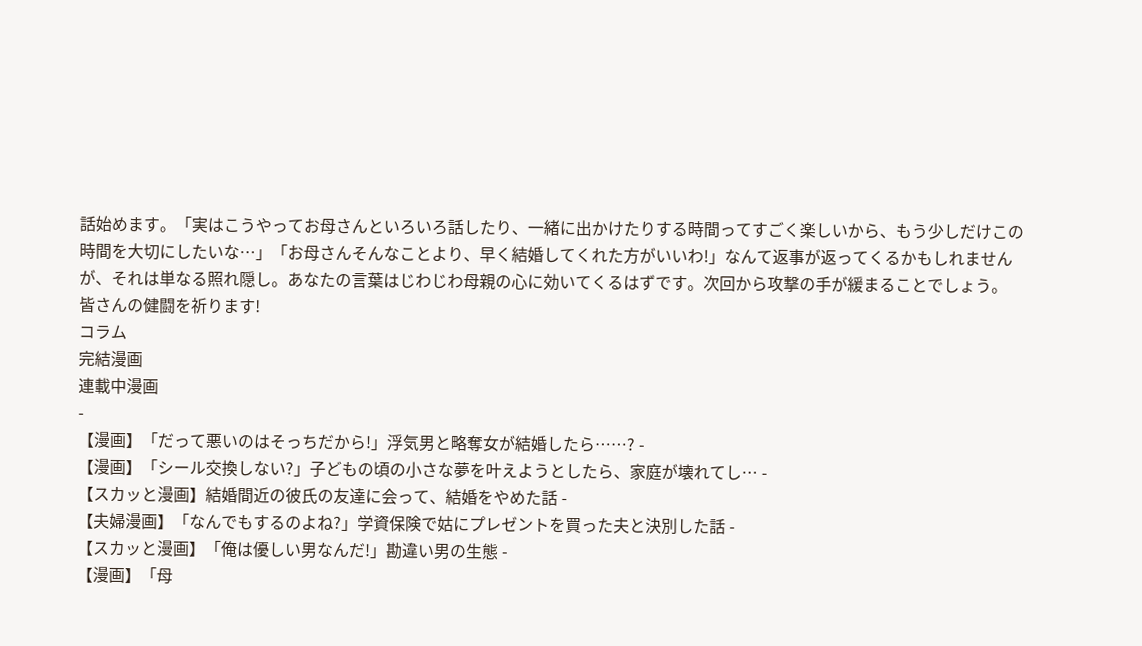話始めます。「実はこうやってお母さんといろいろ話したり、一緒に出かけたりする時間ってすごく楽しいから、もう少しだけこの時間を大切にしたいな…」「お母さんそんなことより、早く結婚してくれた方がいいわ!」なんて返事が返ってくるかもしれませんが、それは単なる照れ隠し。あなたの言葉はじわじわ母親の心に効いてくるはずです。次回から攻撃の手が緩まることでしょう。
皆さんの健闘を祈ります!
コラム
完結漫画
連載中漫画
-
【漫画】「だって悪いのはそっちだから!」浮気男と略奪女が結婚したら……? -
【漫画】「シール交換しない?」子どもの頃の小さな夢を叶えようとしたら、家庭が壊れてし… -
【スカッと漫画】結婚間近の彼氏の友達に会って、結婚をやめた話 -
【夫婦漫画】「なんでもするのよね?」学資保険で姑にプレゼントを買った夫と決別した話 -
【スカッと漫画】「俺は優しい男なんだ!」勘違い男の生態 -
【漫画】「母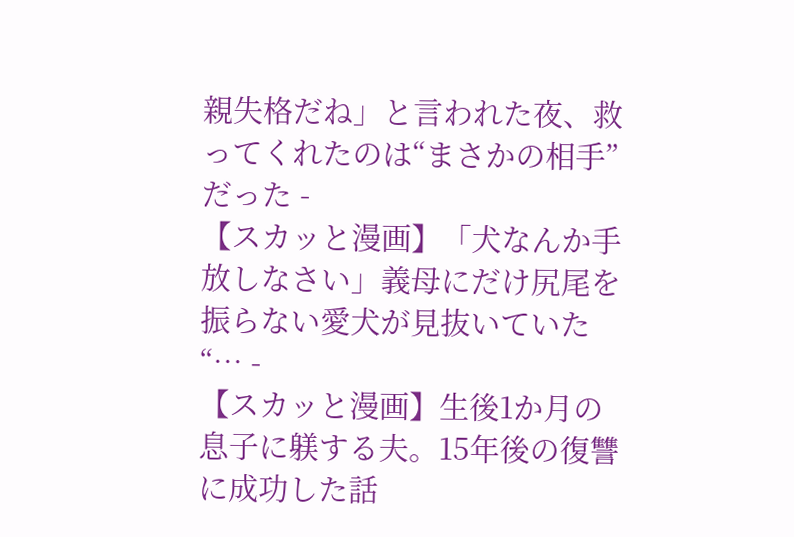親失格だね」と言われた夜、救ってくれたのは“まさかの相手”だった -
【スカッと漫画】「犬なんか手放しなさい」義母にだけ尻尾を振らない愛犬が見抜いていた“… -
【スカッと漫画】生後1か月の息子に躾する夫。15年後の復讐に成功した話